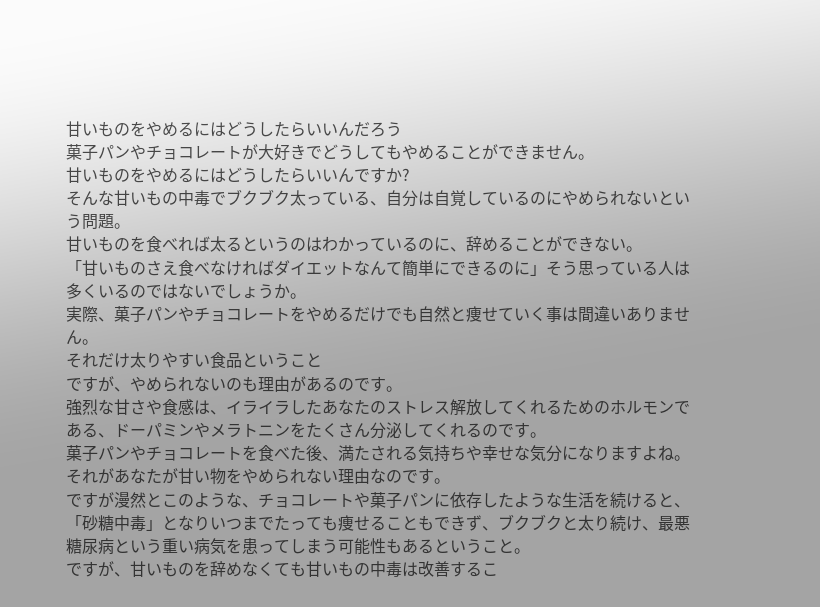甘いものをやめるにはどうしたらいいんだろう
菓子パンやチョコレートが大好きでどうしてもやめることができません。
甘いものをやめるにはどうしたらいいんですか?
そんな甘いもの中毒でブクブク太っている、自分は自覚しているのにやめられないという問題。
甘いものを食べれば太るというのはわかっているのに、辞めることができない。
「甘いものさえ食べなければダイエットなんて簡単にできるのに」そう思っている人は多くいるのではないでしょうか。
実際、菓子パンやチョコレートをやめるだけでも自然と痩せていく事は間違いありません。
それだけ太りやすい食品ということ
ですが、やめられないのも理由があるのです。
強烈な甘さや食感は、イライラしたあなたのストレス解放してくれるためのホルモンである、ドーパミンやメラトニンをたくさん分泌してくれるのです。
菓子パンやチョコレートを食べた後、満たされる気持ちや幸せな気分になりますよね。
それがあなたが甘い物をやめられない理由なのです。
ですが漫然とこのような、チョコレートや菓子パンに依存したような生活を続けると、「砂糖中毒」となりいつまでたっても痩せることもできず、ブクブクと太り続け、最悪糖尿病という重い病気を患ってしまう可能性もあるということ。
ですが、甘いものを辞めなくても甘いもの中毒は改善するこ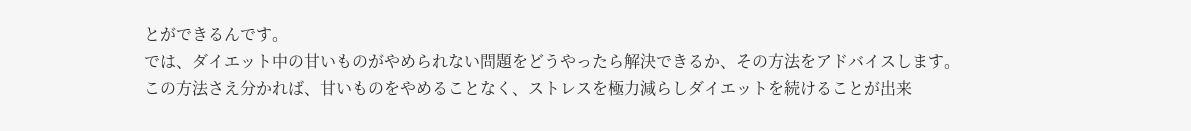とができるんです。
では、ダイエット中の甘いものがやめられない問題をどうやったら解決できるか、その方法をアドバイスします。
この方法さえ分かれば、甘いものをやめることなく、ストレスを極力減らしダイエットを続けることが出来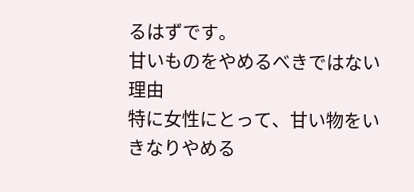るはずです。
甘いものをやめるべきではない理由
特に女性にとって、甘い物をいきなりやめる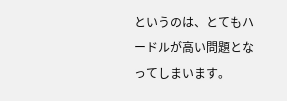というのは、とてもハードルが高い問題となってしまいます。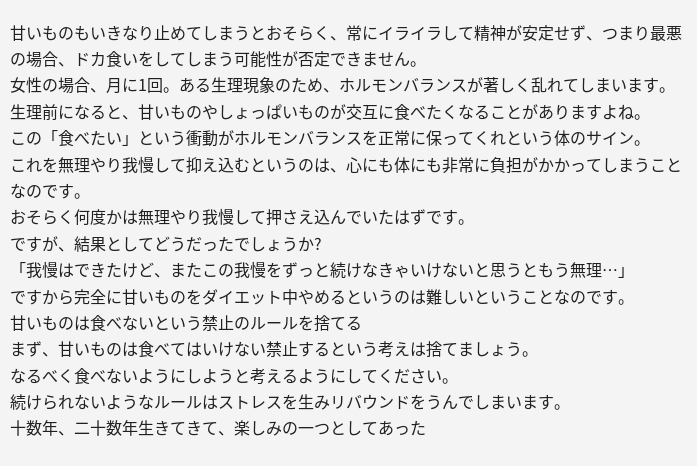甘いものもいきなり止めてしまうとおそらく、常にイライラして精神が安定せず、つまり最悪の場合、ドカ食いをしてしまう可能性が否定できません。
女性の場合、月に1回。ある生理現象のため、ホルモンバランスが著しく乱れてしまいます。
生理前になると、甘いものやしょっぱいものが交互に食べたくなることがありますよね。
この「食べたい」という衝動がホルモンバランスを正常に保ってくれという体のサイン。
これを無理やり我慢して抑え込むというのは、心にも体にも非常に負担がかかってしまうことなのです。
おそらく何度かは無理やり我慢して押さえ込んでいたはずです。
ですが、結果としてどうだったでしょうか?
「我慢はできたけど、またこの我慢をずっと続けなきゃいけないと思うともう無理…」
ですから完全に甘いものをダイエット中やめるというのは難しいということなのです。
甘いものは食べないという禁止のルールを捨てる
まず、甘いものは食べてはいけない禁止するという考えは捨てましょう。
なるべく食べないようにしようと考えるようにしてください。
続けられないようなルールはストレスを生みリバウンドをうんでしまいます。
十数年、二十数年生きてきて、楽しみの一つとしてあった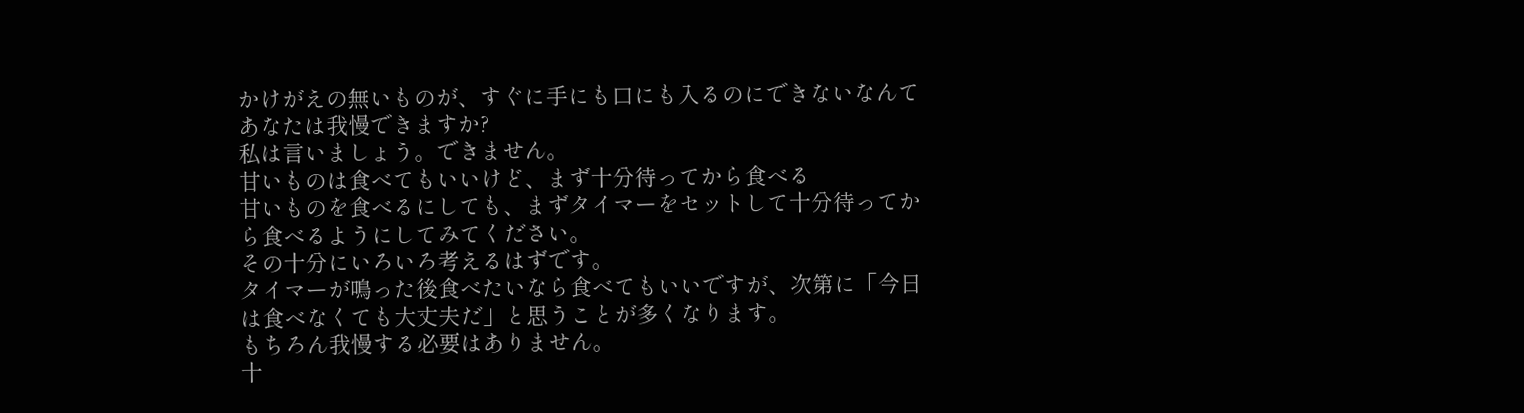かけがえの無いものが、すぐに手にも口にも入るのにできないなんてあなたは我慢できますか?
私は言いましょう。できません。
甘いものは食べてもいいけど、まず十分待ってから食べる
甘いものを食べるにしても、まずタイマーをセットして十分待ってから食べるようにしてみてください。
その十分にいろいろ考えるはずです。
タイマーが鳴った後食べたいなら食べてもいいですが、次第に「今日は食べなくても大丈夫だ」と思うことが多くなります。
もちろん我慢する必要はありません。
十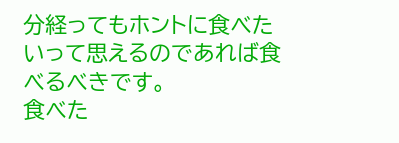分経ってもホントに食べたいって思えるのであれば食べるべきです。
食べた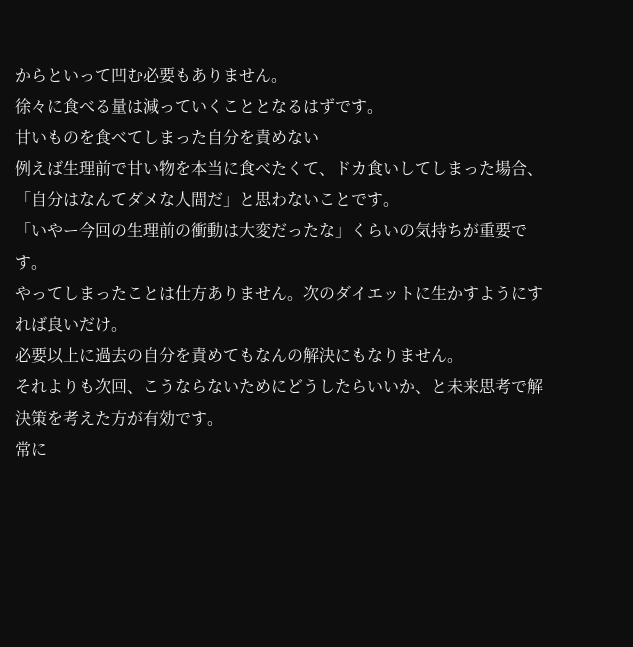からといって凹む必要もありません。
徐々に食べる量は減っていくこととなるはずです。
甘いものを食べてしまった自分を責めない
例えば生理前で甘い物を本当に食べたくて、ドカ食いしてしまった場合、「自分はなんてダメな人間だ」と思わないことです。
「いやー今回の生理前の衝動は大変だったな」くらいの気持ちが重要です。
やってしまったことは仕方ありません。次のダイエットに生かすようにすれば良いだけ。
必要以上に過去の自分を責めてもなんの解決にもなりません。
それよりも次回、こうならないためにどうしたらいいか、と未来思考で解決策を考えた方が有効です。
常に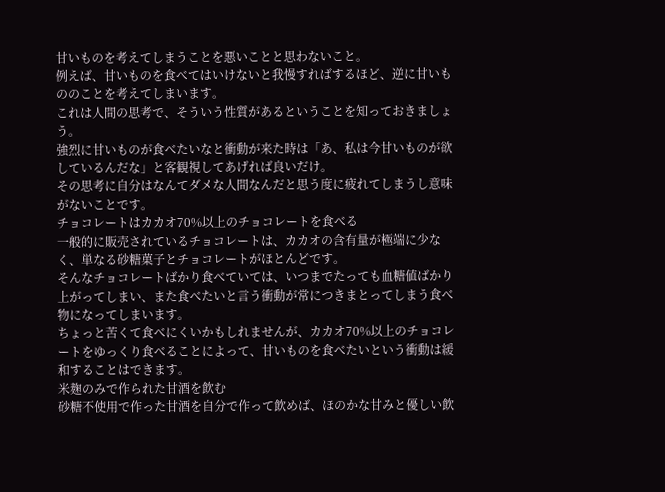甘いものを考えてしまうことを悪いことと思わないこと。
例えば、甘いものを食べてはいけないと我慢すればするほど、逆に甘いもののことを考えてしまいます。
これは人間の思考で、そういう性質があるということを知っておきましょう。
強烈に甘いものが食べたいなと衝動が来た時は「あ、私は今甘いものが欲しているんだな」と客観視してあげれば良いだけ。
その思考に自分はなんてダメな人間なんだと思う度に疲れてしまうし意味がないことです。
チョコレートはカカオ70%以上のチョコレートを食べる
一般的に販売されているチョコレートは、カカオの含有量が極端に少なく、単なる砂糖菓子とチョコレートがほとんどです。
そんなチョコレートばかり食べていては、いつまでたっても血糖値ばかり上がってしまい、また食べたいと言う衝動が常につきまとってしまう食べ物になってしまいます。
ちょっと苦くて食べにくいかもしれませんが、カカオ70%以上のチョコレートをゆっくり食べることによって、甘いものを食べたいという衝動は緩和することはできます。
米麹のみで作られた甘酒を飲む
砂糖不使用で作った甘酒を自分で作って飲めば、ほのかな甘みと優しい飲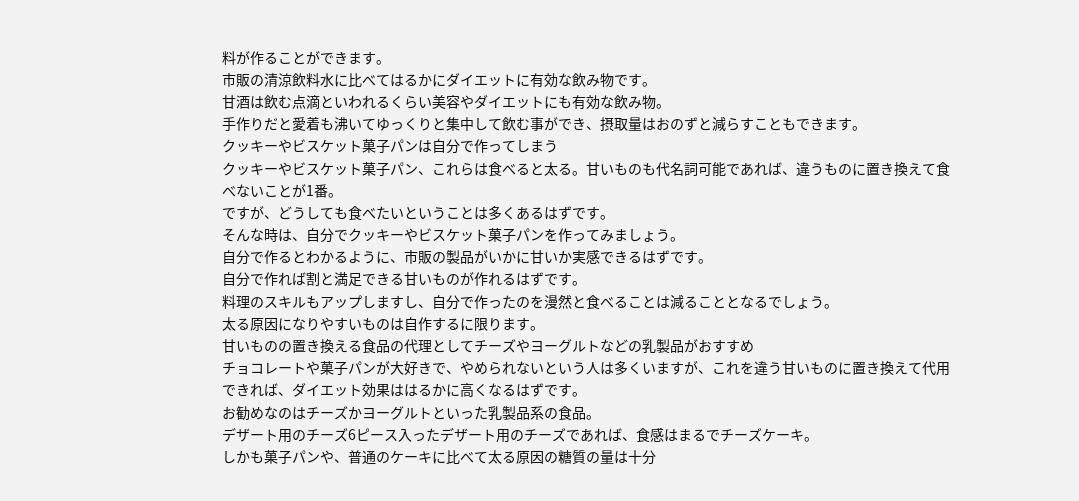料が作ることができます。
市販の清涼飲料水に比べてはるかにダイエットに有効な飲み物です。
甘酒は飲む点滴といわれるくらい美容やダイエットにも有効な飲み物。
手作りだと愛着も沸いてゆっくりと集中して飲む事ができ、摂取量はおのずと減らすこともできます。
クッキーやビスケット菓子パンは自分で作ってしまう
クッキーやビスケット菓子パン、これらは食べると太る。甘いものも代名詞可能であれば、違うものに置き換えて食べないことが1番。
ですが、どうしても食べたいということは多くあるはずです。
そんな時は、自分でクッキーやビスケット菓子パンを作ってみましょう。
自分で作るとわかるように、市販の製品がいかに甘いか実感できるはずです。
自分で作れば割と満足できる甘いものが作れるはずです。
料理のスキルもアップしますし、自分で作ったのを漫然と食べることは減ることとなるでしょう。
太る原因になりやすいものは自作するに限ります。
甘いものの置き換える食品の代理としてチーズやヨーグルトなどの乳製品がおすすめ
チョコレートや菓子パンが大好きで、やめられないという人は多くいますが、これを違う甘いものに置き換えて代用できれば、ダイエット効果ははるかに高くなるはずです。
お勧めなのはチーズかヨーグルトといった乳製品系の食品。
デザート用のチーズ6ピース入ったデザート用のチーズであれば、食感はまるでチーズケーキ。
しかも菓子パンや、普通のケーキに比べて太る原因の糖質の量は十分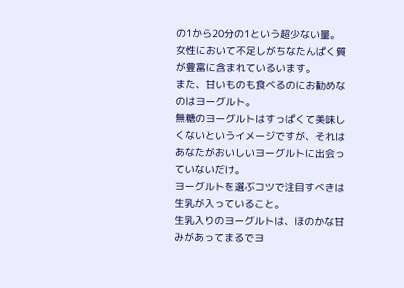の1から20分の1という超少ない量。
女性において不足しがちなたんぱく質が豊富に含まれているいます。
また、甘いものも食べるのにお勧めなのはヨーグルト。
無糖のヨーグルトはすっぱくて美味しくないというイメージですが、それはあなたがおいしいヨーグルトに出会っていないだけ。
ヨーグルトを選ぶコツで注目すべきは生乳が入っていること。
生乳入りのヨーグルトは、ほのかな甘みがあってまるでヨ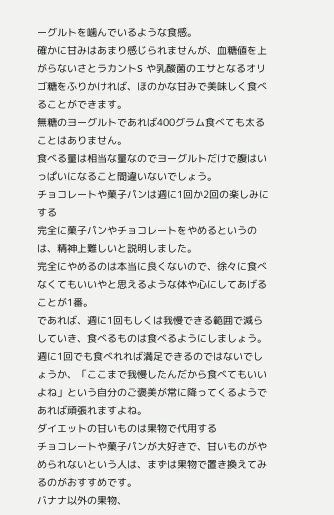ーグルトを噛んでいるような食感。
確かに甘みはあまり感じられませんが、血糖値を上がらないさとラカントS や乳酸菌のエサとなるオリゴ糖をふりかければ、ほのかな甘みで美味しく食べることができます。
無糖のヨーグルトであれば400グラム食べても太ることはありません。
食べる量は相当な量なのでヨーグルトだけで腹はいっぱいになること間違いないでしょう。
チョコレートや菓子パンは週に1回か2回の楽しみにする
完全に菓子パンやチョコレートをやめるというのは、精神上難しいと説明しました。
完全にやめるのは本当に良くないので、徐々に食べなくてもいいやと思えるような体や心にしてあげることが1番。
であれば、週に1回もしくは我慢できる範囲で減らしていき、食べるものは食べるようにしましょう。
週に1回でも食べれれば満足できるのではないでしょうか、「ここまで我慢したんだから食べてもいいよね」という自分のご褒美が常に降ってくるようであれば頑張れますよね。
ダイエットの甘いものは果物で代用する
チョコレートや菓子パンが大好きで、甘いものがやめられないという人は、まずは果物で置き換えてみるのがおすすめです。
バナナ以外の果物、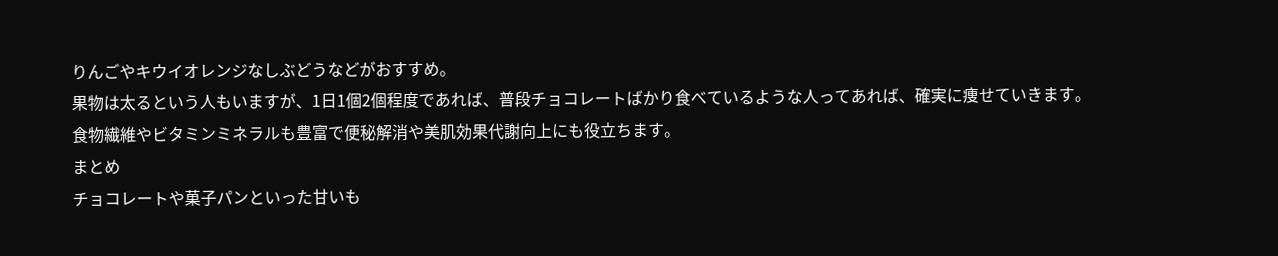りんごやキウイオレンジなしぶどうなどがおすすめ。
果物は太るという人もいますが、1日1個2個程度であれば、普段チョコレートばかり食べているような人ってあれば、確実に痩せていきます。
食物繊維やビタミンミネラルも豊富で便秘解消や美肌効果代謝向上にも役立ちます。
まとめ
チョコレートや菓子パンといった甘いも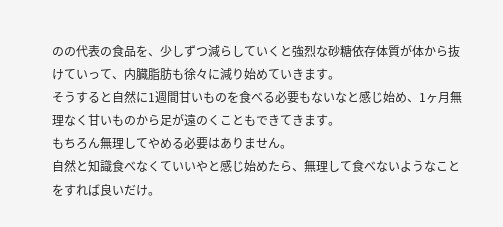のの代表の食品を、少しずつ減らしていくと強烈な砂糖依存体質が体から抜けていって、内臓脂肪も徐々に減り始めていきます。
そうすると自然に1週間甘いものを食べる必要もないなと感じ始め、1ヶ月無理なく甘いものから足が遠のくこともできてきます。
もちろん無理してやめる必要はありません。
自然と知識食べなくていいやと感じ始めたら、無理して食べないようなことをすれば良いだけ。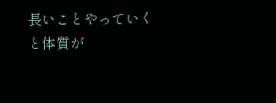長いことやっていくと体質が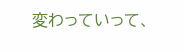変わっていって、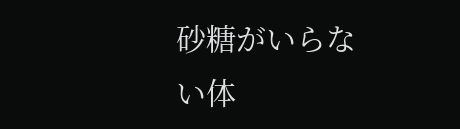砂糖がいらない体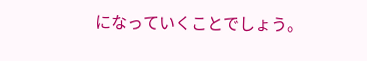になっていくことでしょう。